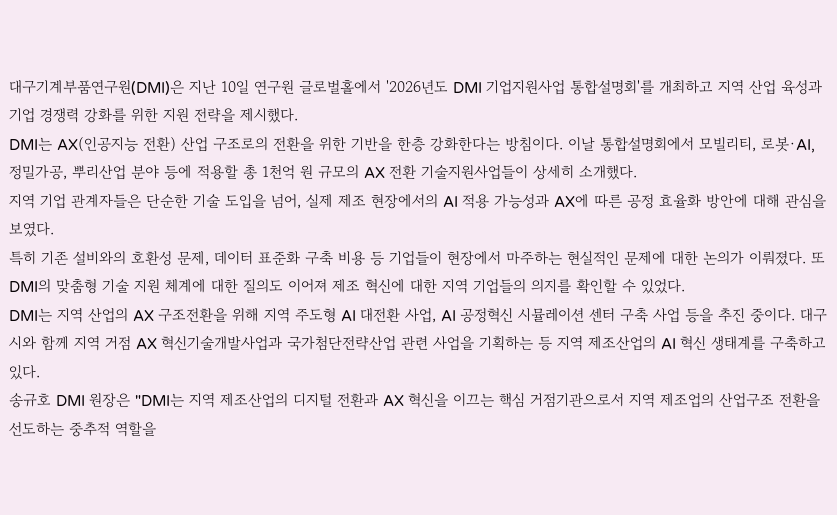대구기계부품연구원(DMI)은 지난 10일 연구원 글로벌홀에서 '2026년도 DMI 기업지원사업 통합설명회'를 개최하고 지역 산업 육성과 기업 경쟁력 강화를 위한 지원 전략을 제시했다.
DMI는 AX(인공지능 전환) 산업 구조로의 전환을 위한 기반을 한층 강화한다는 방침이다. 이날 통합설명회에서 모빌리티, 로봇·AI, 정밀가공, 뿌리산업 분야 등에 적용할 총 1천억 원 규모의 AX 전환 기술지원사업들이 상세히 소개했다.
지역 기업 관계자들은 단순한 기술 도입을 넘어, 실제 제조 현장에서의 AI 적용 가능성과 AX에 따른 공정 효율화 방안에 대해 관심을 보였다.
특히 기존 설비와의 호환성 문제, 데이터 표준화 구축 비용 등 기업들이 현장에서 마주하는 현실적인 문제에 대한 논의가 이뤄졌다. 또 DMI의 맞춤형 기술 지원 체계에 대한 질의도 이어져 제조 혁신에 대한 지역 기업들의 의지를 확인할 수 있었다.
DMI는 지역 산업의 AX 구조전환을 위해 지역 주도형 AI 대전환 사업, AI 공정혁신 시뮬레이션 센터 구축 사업 등을 추진 중이다. 대구시와 함께 지역 거점 AX 혁신기술개발사업과 국가첨단전략산업 관련 사업을 기획하는 등 지역 제조산업의 AI 혁신 생태계를 구축하고 있다.
송규호 DMI 원장은 "DMI는 지역 제조산업의 디지털 전환과 AX 혁신을 이끄는 핵심 거점기관으로서 지역 제조업의 산업구조 전환을 선도하는 중추적 역할을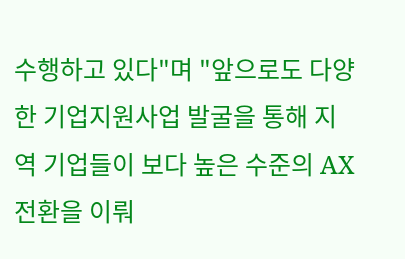수행하고 있다"며 "앞으로도 다양한 기업지원사업 발굴을 통해 지역 기업들이 보다 높은 수준의 AX 전환을 이뤄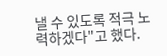낼 수 있도록 적극 노력하겠다"고 했다.